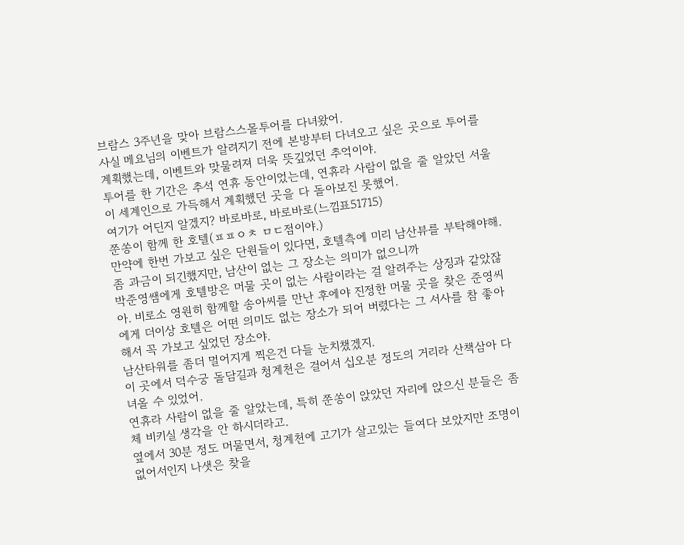브람스 3주년을 맞아 브람스스몰투어를 다녀왔어.
사실 메요님의 이벤트가 알려지기 전에 본방부터 다녀오고 싶은 곳으로 투어를 계획했는데, 이벤트와 맞물려져 더욱 뜻깊었던 추억이야.
투어를 한 기간은 추석 연휴 동안이었는데, 연휴라 사람이 없을 줄 알았던 서울이 세계인으로 가득해서 계획했던 곳을 다 돌아보진 못했어.
여기가 어딘지 알겠지? 바로바로, 바로바로(느낌표51715)
쭌쏭이 함께 한 호텔(ㅍㅍㅇㅊ ㅁㄷ점이야.)
만약에 한번 가보고 싶은 단원들이 있다면, 호텔측에 미리 남산뷰를 부탁해야해. 좀 과금이 되긴했지만, 남산이 없는 그 장소는 의미가 없으니까
박준영쌤에게 호텔방은 머물 곳이 없는 사람이라는 걸 알려주는 상징과 같았잖아. 비로소 영원히 함께할 송아씨를 만난 후에야 진정한 머물 곳을 찾은 준영씨에게 더이상 호텔은 어떤 의미도 없는 장소가 되어 버렸다는 그 서사를 참 좋아해서 꼭 가보고 싶었던 장소야.
남산타워를 좀더 멀어지게 찍은건 다들 눈치챘겠지.
이 곳에서 덕수궁 돌담길과 청계천은 걸어서 십오분 정도의 거리라 산책삼아 다녀올 수 있었어.
연휴라 사람이 없을 줄 알았는데, 특히 쭌쏭이 앉았던 자리에 앉으신 분들은 좀체 비키실 생각을 안 하시더라고.
옆에서 30분 정도 머물면서, 청계천에 고기가 살고있는 들여다 보았지만 조명이 없어서인지 나샛은 찾을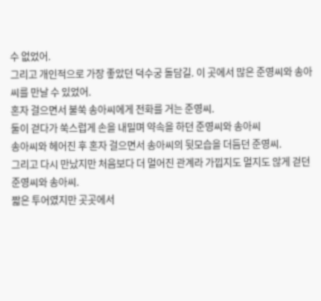수 없었어.
그리고 개인적으로 가장 좋았던 덕수궁 돌담길. 이 곳에서 많은 준영씨와 송아씨를 만날 수 있었어.
혼자 걸으면서 불쑥 송아씨에게 전화를 거는 준영씨.
둘이 걷다가 쑥스럽게 손을 내밀며 약속을 하던 준영씨와 송아씨
송아씨와 헤어진 후 혼자 걸으면서 송아씨의 뒷모습을 더듬던 준영씨.
그리고 다시 만났지만 처음보다 더 멀어진 관계라 가낍지도 멀지도 않게 걷던 준영씨와 송아씨.
짧은 투어였지만 곳곳에서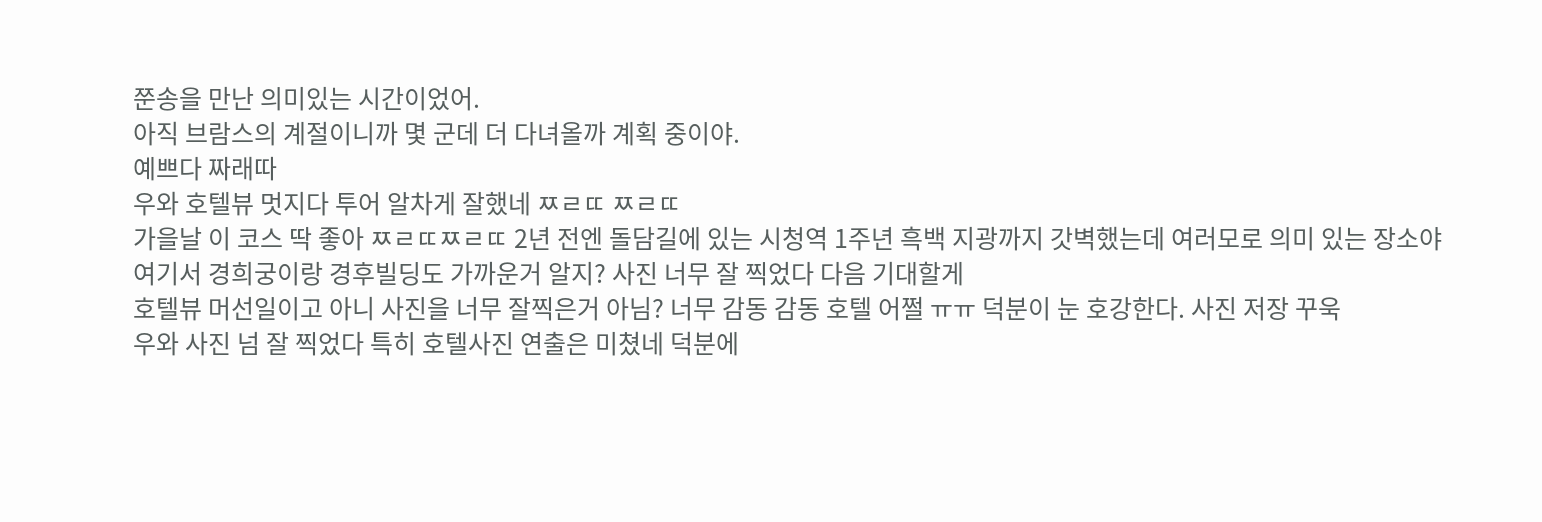쭌송을 만난 의미있는 시간이었어.
아직 브람스의 계절이니까 몇 군데 더 다녀올까 계획 중이야.
예쁘다 짜래따
우와 호텔뷰 멋지다 투어 알차게 잘했네 ㅉㄹㄸ ㅉㄹㄸ
가을날 이 코스 딱 좋아 ㅉㄹㄸㅉㄹㄸ 2년 전엔 돌담길에 있는 시청역 1주년 흑백 지광까지 갓벽했는데 여러모로 의미 있는 장소야
여기서 경희궁이랑 경후빌딩도 가까운거 알지? 사진 너무 잘 찍었다 다음 기대할게
호텔뷰 머선일이고 아니 사진을 너무 잘찍은거 아님? 너무 감동 감동 호텔 어쩔 ㅠㅠ 덕분이 눈 호강한다. 사진 저장 꾸욱
우와 사진 넘 잘 찍었다 특히 호텔사진 연출은 미쳤네 덕분에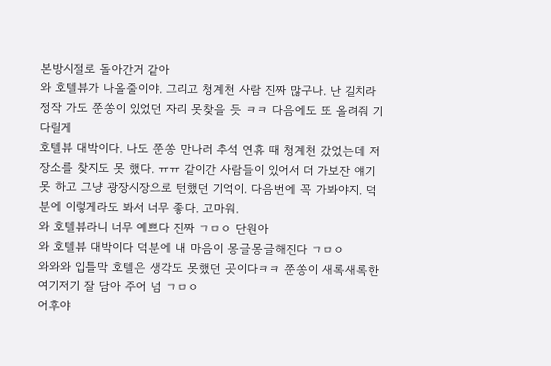본방시절로 돌아간거 같아
와 호텔뷰가 나올줄이야. 그리고 청계천 사람 진짜 많구나. 난 길치라 정작 가도 쭌쏭이 있었던 자리 못찾을 듯 ㅋㅋ 다음에도 또 올려줘 기다릴게
호텔뷰 대박이다. 나도 쭌쏭 만나러 추석 연휴 때 청계천 갔었는데 저 장소를 찾지도 못 했다. ㅠㅠ 같이간 사람들이 있어서 더 가보잔 얘기 못 하고 그냥 광장시장으로 턴했던 기억이. 다음번에 꼭 가봐야지. 덕분에 이렇게라도 봐서 너무 좋다. 고마워.
와 호텔뷰라니 너무 예쁘다 진짜 ㄱㅁㅇ 단원아
와 호텔뷰 대박이다 덕분에 내 마음이 몽글몽글해진다 ㄱㅁㅇ
와와와 입틀막 호텔은 생각도 못했던 곳이다ㅋㅋ 쭌쏭이 새록새록한 여기저기 잘 담아 주어 넘 ㄱㅁㅇ
어후야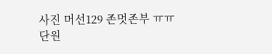사진 머선129 존멋존부 ㅠㅠ
단원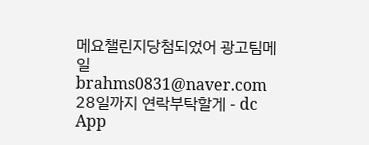메요챌린지당첨되었어 광고팀메일brahms0831@naver.com 28일까지 연락부탁할게 - dc App